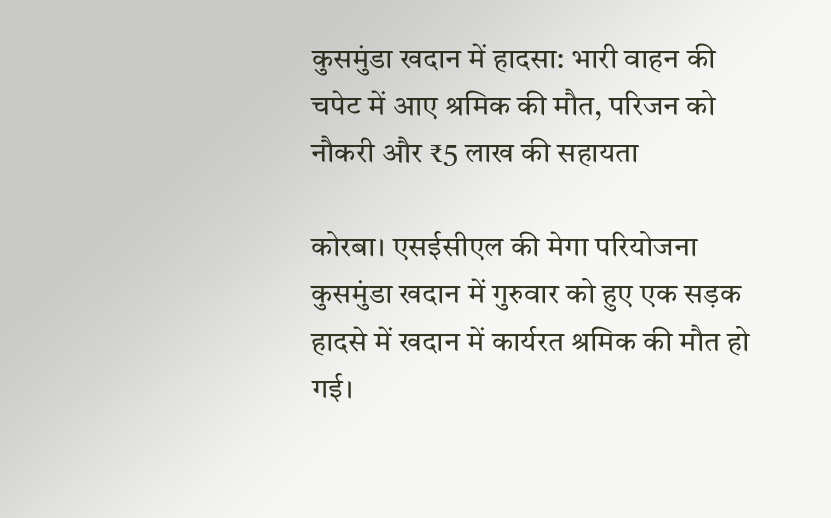कुसमुंडा खदान में हादसा: भारी वाहन की चपेट में आए श्रमिक की मौत, परिजन को नौकरी और ₹5 लाख की सहायता

कोरबा। एसईसीएल की मेगा परियोजना कुसमुंडा खदान में गुरुवार को हुए एक सड़क हादसे में खदान में कार्यरत श्रमिक की मौत हो गई।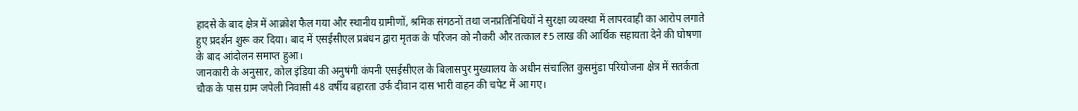हादसे के बाद क्षेत्र में आक्रोश फैल गया और स्थानीय ग्रामीणों, श्रमिक संगठनों तथा जनप्रतिनिधियों ने सुरक्षा व्यवस्था में लापरवाही का आरोप लगाते हुए प्रदर्शन शुरू कर दिया। बाद में एसईसीएल प्रबंधन द्वारा मृतक के परिजन को नौकरी और तत्काल ₹5 लाख की आर्थिक सहायता देने की घोषणा के बाद आंदोलन समाप्त हुआ।
जानकारी के अनुसार, कोल इंडिया की अनुषंगी कंपनी एसईसीएल के बिलासपुर मुख्यालय के अधीन संचालित कुसमुंडा परियोजना क्षेत्र में सतर्कता चौक के पास ग्राम जपेली निवासी 48 वर्षीय बहारता उर्फ दीवान दास भारी वाहन की चपेट में आ गए।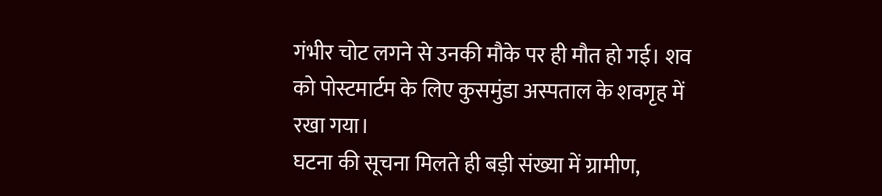गंभीर चोट लगने से उनकी मौके पर ही मौत हो गई। शव को पोस्टमार्टम के लिए कुसमुंडा अस्पताल के शवगृह में रखा गया।
घटना की सूचना मिलते ही बड़ी संख्या में ग्रामीण,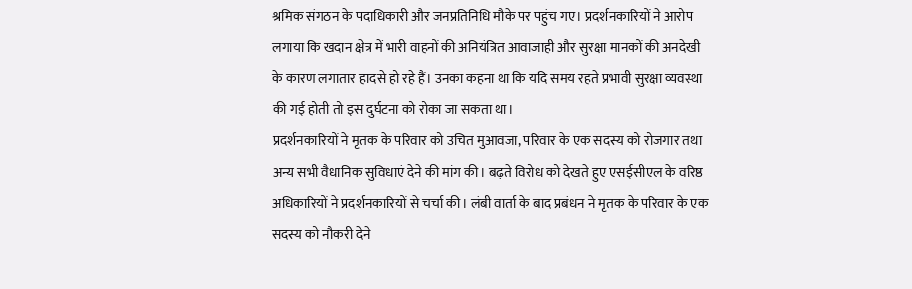श्रमिक संगठन के पदाधिकारी और जनप्रतिनिधि मौके पर पहुंच गए। प्रदर्शनकारियों ने आरोप लगाया कि खदान क्षेत्र में भारी वाहनों की अनियंत्रित आवाजाही और सुरक्षा मानकों की अनदेखी के कारण लगातार हादसे हो रहे हैं। उनका कहना था कि यदि समय रहते प्रभावी सुरक्षा व्यवस्था की गई होती तो इस दुर्घटना को रोका जा सकता था।
प्रदर्शनकारियों ने मृतक के परिवार को उचित मुआवजा, परिवार के एक सदस्य को रोजगार तथा अन्य सभी वैधानिक सुविधाएं देने की मांग की। बढ़ते विरोध को देखते हुए एसईसीएल के वरिष्ठ अधिकारियों ने प्रदर्शनकारियों से चर्चा की। लंबी वार्ता के बाद प्रबंधन ने मृतक के परिवार के एक सदस्य को नौकरी देने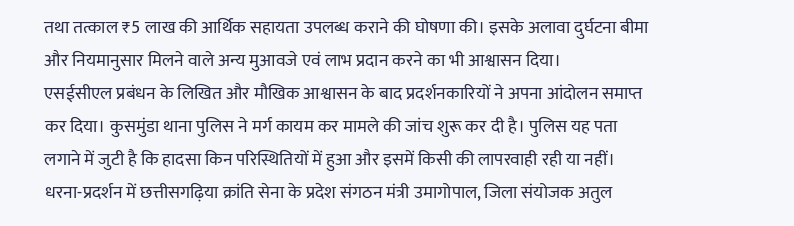तथा तत्काल ₹5 लाख की आर्थिक सहायता उपलब्ध कराने की घोषणा की। इसके अलावा दुर्घटना बीमा और नियमानुसार मिलने वाले अन्य मुआवजे एवं लाभ प्रदान करने का भी आश्वासन दिया।
एसईसीएल प्रबंधन के लिखित और मौखिक आश्वासन के बाद प्रदर्शनकारियों ने अपना आंदोलन समाप्त कर दिया। कुसमुंडा थाना पुलिस ने मर्ग कायम कर मामले की जांच शुरू कर दी है। पुलिस यह पता लगाने में जुटी है कि हादसा किन परिस्थितियों में हुआ और इसमें किसी की लापरवाही रही या नहीं।
धरना-प्रदर्शन में छत्तीसगढ़िया क्रांति सेना के प्रदेश संगठन मंत्री उमागोपाल, जिला संयोजक अतुल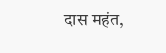दास महंत,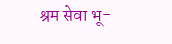श्रम सेवा भू-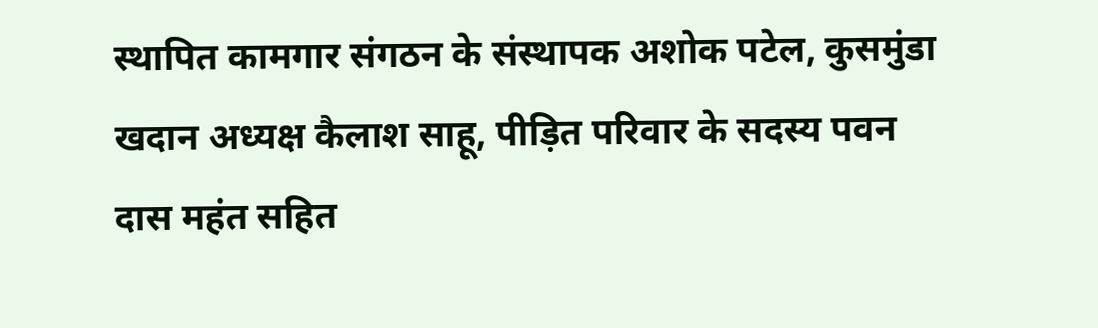स्थापित कामगार संगठन के संस्थापक अशोक पटेल, कुसमुंडा खदान अध्यक्ष कैलाश साहू, पीड़ित परिवार के सदस्य पवन दास महंत सहित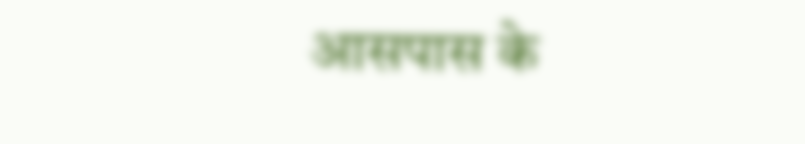आसपास के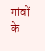गांवों के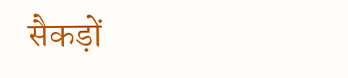सैकड़ों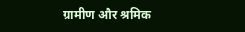ग्रामीण और श्रमिक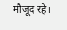मौजूद रहे।